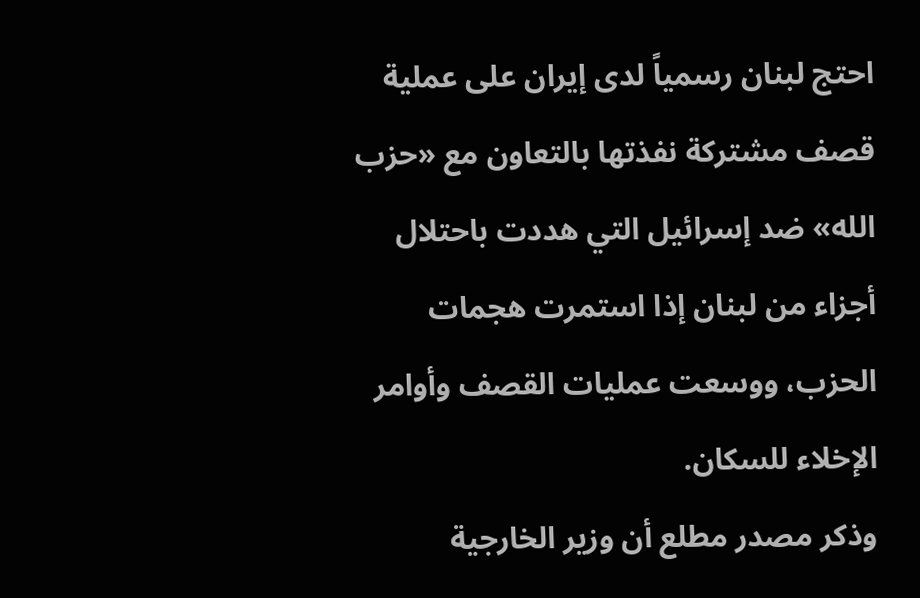احتج لبنان رسمياً لدى إيران على عملية قصف مشتركة نفذتها بالتعاون مع «حزب الله» ضد إسرائيل التي هددت باحتلال أجزاء من لبنان إذا استمرت هجمات الحزب، ووسعت عمليات القصف وأوامر الإخلاء للسكان.
وذكر مصدر مطلع أن وزير الخارجية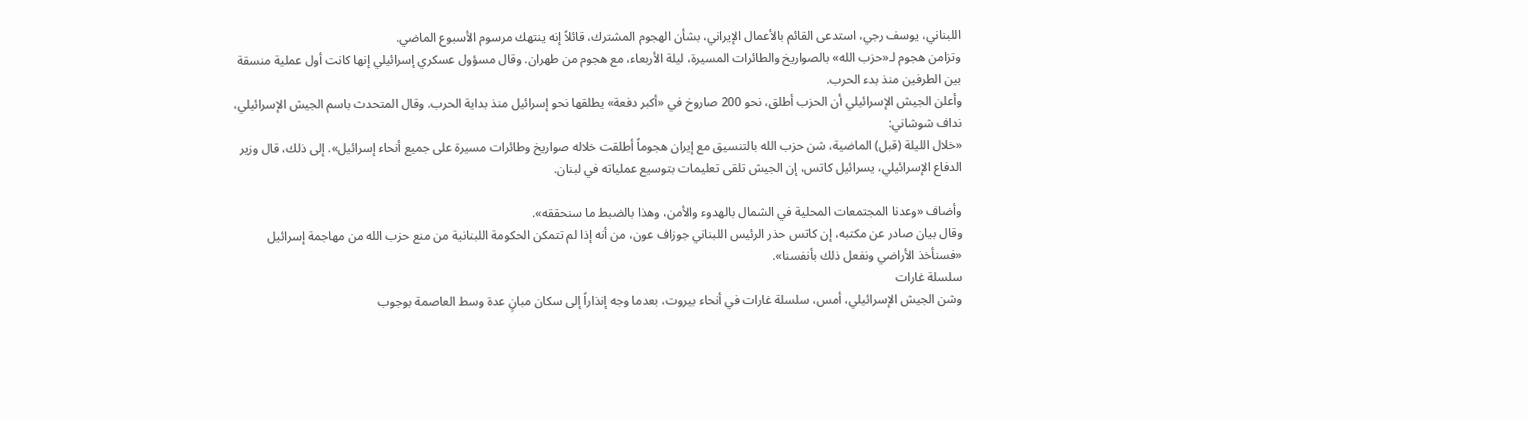اللبناني، يوسف رجي، استدعى القائم بالأعمال الإيراني، بشأن الهجوم المشترك، قائلاً إنه ينتهك مرسوم الأسبوع الماضي.
وتزامن هجوم لـ«حزب الله» بالصواريخ والطائرات المسيرة، ليلة الأربعاء، مع هجوم من طهران. وقال ‌مسؤول عسكري إسرائيلي إنها كانت أول عملية منسقة بين الطرفين منذ بدء الحرب.
وأعلن الجيش الإسرائيلي أن الحزب أطلق، نحو 200 صاروخ في «أكبر دفعة» يطلقها نحو إسرائيل منذ بداية الحرب. وقال المتحدث باسم الجيش الإسرائيلي، نداف شوشاني:
«خلال الليلة (قبل) الماضية، شن حزب الله بالتنسيق مع إيران هجوماً أطلقت خلاله صواريخ وطائرات مسيرة على جميع أنحاء إسرائيل». إلى ذلك، قال وزير الدفاع الإسرائيلي، يسرائيل كاتس، إن الجيش تلقى تعليمات بتوسيع عملياته في لبنان.

وأضاف «وعدنا المجتمعات المحلية في الشمال بالهدوء والأمن، وهذا بالضبط ما سنحققه».
وقال بيان صادر عن مكتبه، إن كاتس حذر الرئيس اللبناني جوزاف عون، من أنه إذا لم تتمكن الحكومة اللبنانية من منع حزب الله من مهاجمة إسرائيل «فسنأخذ الأراضي ونفعل ذلك بأنفسنا».
سلسلة غارات
وشن الجيش الإسرائيلي، أمس، سلسلة غارات في أنحاء بيروت، بعدما وجه إنذاراً إلى سكان مبانٍ عدة وسط العاصمة بوجوب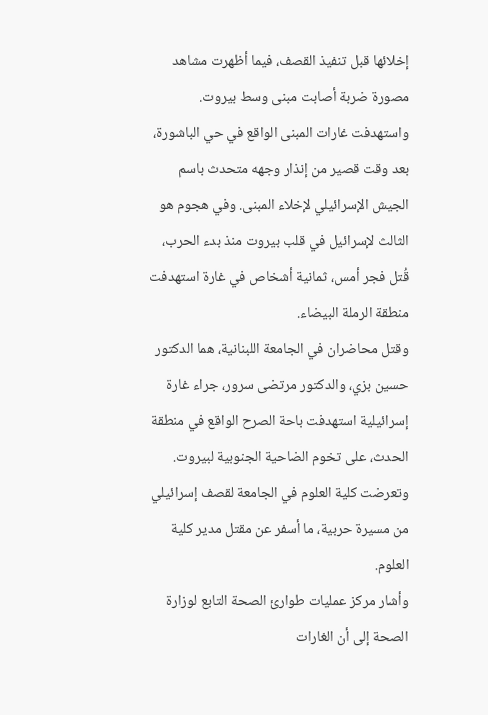إخلائها قبل تنفيذ القصف، فيما أظهرت مشاهد مصورة ضربة أصابت مبنى وسط بيروت.
واستهدفت غارات المبنى الواقع في حي الباشورة، بعد وقت قصير من إنذار وجهه متحدث باسم الجيش الإسرائيلي لإخلاء المبنى. وفي هجوم هو الثالث لإسرائيل في قلب بيروت منذ بدء الحرب، قُتل فجر أمس، ثمانية أشخاص في غارة استهدفت منطقة الرملة البيضاء.
وقتل محاضران في الجامعة اللبنانية، هما الدكتور حسين بزي، والدكتور مرتضى سرور، جراء غارة إسرائيلية استهدفت باحة الصرح الواقع في منطقة الحدث، على تخوم الضاحية الجنوبية لبيروت.
وتعرضت كلية العلوم في الجامعة لقصف إسرائيلي من مسيرة حربية، ما أسفر عن مقتل مدير كلية العلوم.
وأشار مركز عمليات طوارئ الصحة التابع لوزارة الصحة إلى أن الغارات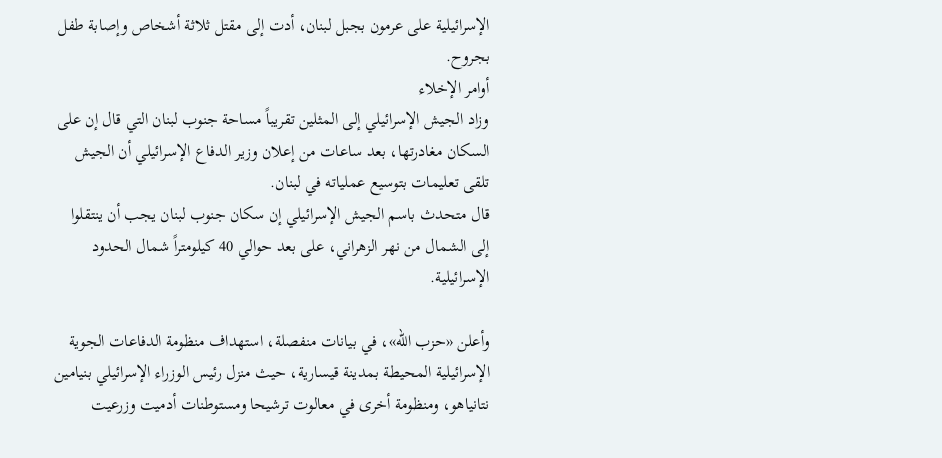الإسرائيلية على عرمون بجبل لبنان، أدت إلى مقتل ثلاثة أشخاص وإصابة طفل بجروح.
أوامر الإخلاء
وزاد الجيش الإسرائيلي إلى المثلين تقريباً مساحة جنوب لبنان التي قال إن على السكان مغادرتها، بعد ساعات من إعلان وزير الدفاع الإسرائيلي أن الجيش تلقى تعليمات بتوسيع عملياته في لبنان.
قال متحدث باسم الجيش الإسرائيلي إن سكان جنوب لبنان يجب أن ينتقلوا إلى ‌الشمال من نهر الزهراني، على بعد حوالي 40 كيلومتراً شمال الحدود الإسرائيلية.

وأعلن «حزب الله»، في بيانات منفصلة، استهداف منظومة الدفاعات الجوية الإسرائيلية المحيطة بمدينة قيسارية، حيث منزل رئيس الوزراء الإسرائيلي بنيامين نتانياهو، ومنظومة أخرى في معالوت ترشيحا ومستوطنات أدميت وزرعيت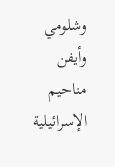وشلومي وأيفن مناحيم الإسرائيلية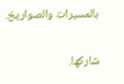بالمسيرات والصواريخ.

شاركها.